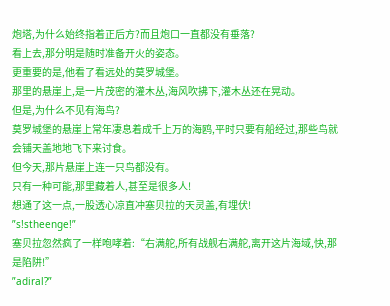炮塔,为什么始终指着正后方?而且炮口一直都没有垂落?
看上去,那分明是随时准备开火的姿态。
更重要的是,他看了看远处的莫罗城堡。
那里的悬崖上,是一片茂密的灌木丛,海风吹拂下,灌木丛还在晃动。
但是,为什么不见有海鸟?
莫罗城堡的悬崖上常年凄息着成千上万的海鸥,平时只要有船经过,那些鸟就会铺天盖地地飞下来讨食。
但今天,那片悬崖上连一只鸟都没有。
只有一种可能,那里藏着人,甚至是很多人!
想通了这一点,一股透心凉直冲塞贝拉的天灵盖,有埋伏!
”s!stheenge!”
塞贝拉忽然疯了一样咆哮着:“右满舵,所有战舰右满舵,离开这片海域,快,那是陷阱!”
”adiral?”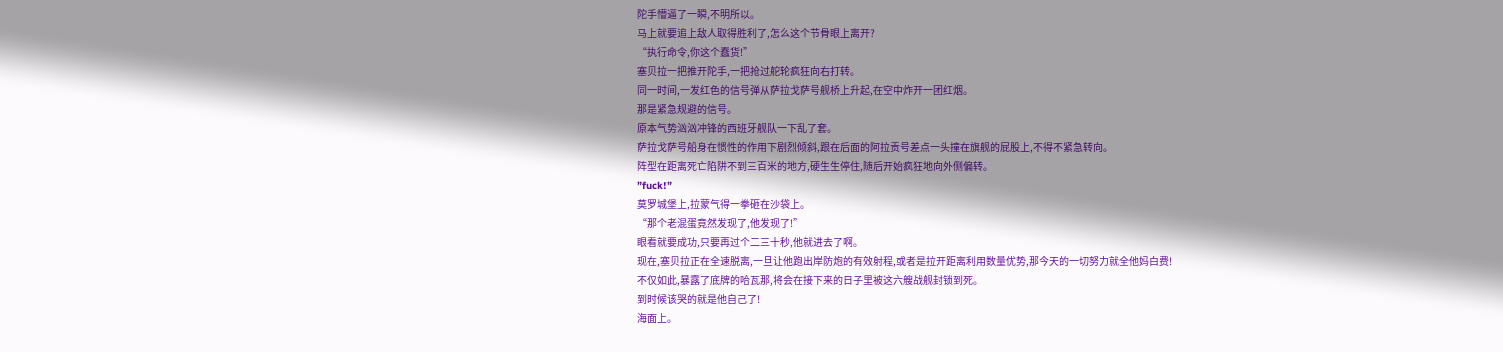陀手懵逼了一瞬,不明所以。
马上就要追上敌人取得胜利了,怎么这个节骨眼上离开?
“执行命令,你这个蠢货!”
塞贝拉一把推开陀手,一把抢过舵轮疯狂向右打转。
同一时间,一发红色的信号弹从萨拉戈萨号舰桥上升起,在空中炸开一团红烟。
那是紧急规避的信号。
原本气势汹汹冲锋的西班牙舰队一下乱了套。
萨拉戈萨号船身在惯性的作用下剧烈倾斜,跟在后面的阿拉贡号差点一头撞在旗舰的屁股上,不得不紧急转向。
阵型在距离死亡陷阱不到三百米的地方,硬生生停住,随后开始疯狂地向外侧偏转。
”fuck!”
莫罗城堡上,拉蒙气得一拳砸在沙袋上。
“那个老混蛋竟然发现了,他发现了!”
眼看就要成功,只要再过个二三十秒,他就进去了啊。
现在,塞贝拉正在全速脱离,一旦让他跑出岸防炮的有效射程,或者是拉开距离利用数量优势,那今天的一切努力就全他妈白费!
不仅如此,暴露了底牌的哈瓦那,将会在接下来的日子里被这六艘战舰封锁到死。
到时候该哭的就是他自己了!
海面上。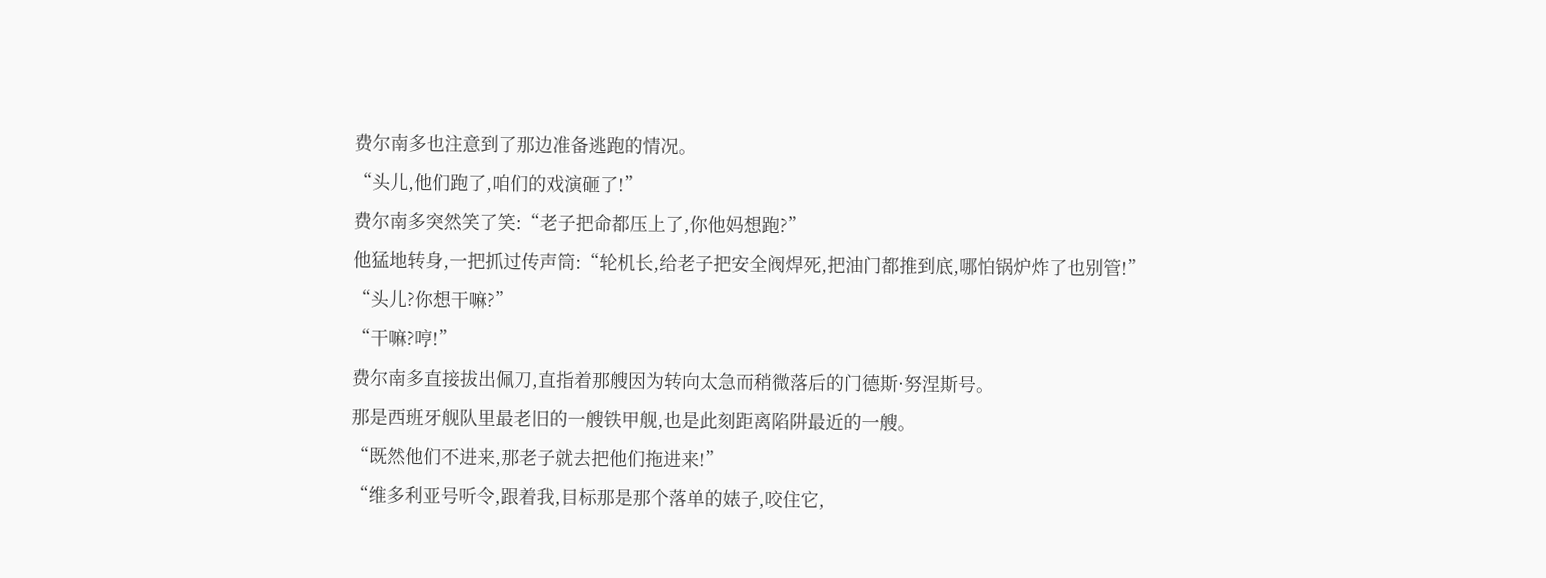费尔南多也注意到了那边准备逃跑的情况。
“头儿,他们跑了,咱们的戏演砸了!”
费尔南多突然笑了笑:“老子把命都压上了,你他妈想跑?”
他猛地转身,一把抓过传声筒:“轮机长,给老子把安全阀焊死,把油门都推到底,哪怕锅炉炸了也别管!”
“头儿?你想干嘛?”
“干嘛?哼!”
费尔南多直接拔出佩刀,直指着那艘因为转向太急而稍微落后的门德斯·努涅斯号。
那是西班牙舰队里最老旧的一艘铁甲舰,也是此刻距离陷阱最近的一艘。
“既然他们不进来,那老子就去把他们拖进来!”
“维多利亚号听令,跟着我,目标那是那个落单的婊子,咬住它,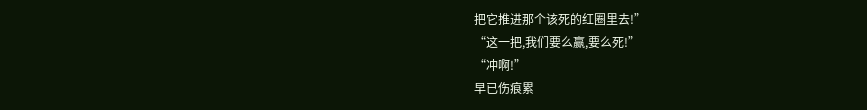把它推进那个该死的红圈里去!”
“这一把,我们要么赢,要么死!”
“冲啊!”
早已伤痕累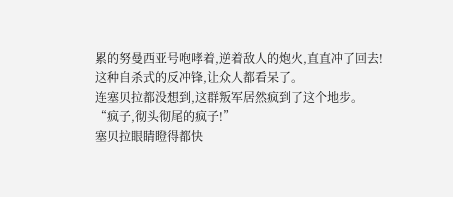累的努曼西亚号咆哮着,逆着敌人的炮火,直直冲了回去!
这种自杀式的反冲锋,让众人都看呆了。
连塞贝拉都没想到,这群叛军居然疯到了这个地步。
“疯子,彻头彻尾的疯子!”
塞贝拉眼睛瞪得都快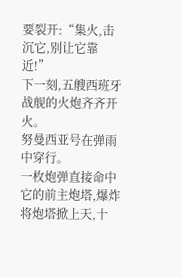要裂开:“集火,击沉它,别让它靠近!”
下一刻,五艘西班牙战舰的火炮齐齐开火。
努曼西亚号在弹雨中穿行。
一枚炮弹直接命中它的前主炮塔,爆炸将炮塔掀上天,十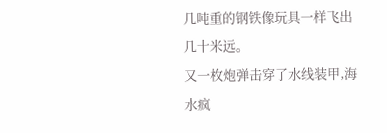几吨重的钢铁像玩具一样飞出几十米远。
又一枚炮弹击穿了水线装甲,海水疯